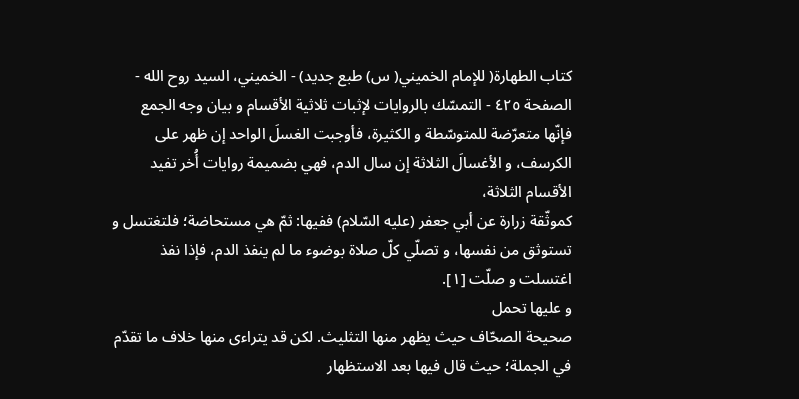كتاب الطهارة( للإمام الخميني( س) طبع جديد) - الخميني، السيد روح الله - الصفحة ٤٢٥ - التمسّك بالروايات لإثبات ثلاثية الأقسام و بيان وجه الجمع
فإنّها متعرّضة للمتوسّطة و الكثيرة، فأوجبت الغسلَ الواحد إن ظهر على الكرسف، و الأغسالَ الثلاثة إن سال الدم، فهي بضميمة روايات أُخر تفيد الأقسام الثلاثة،
كموثّقة زرارة عن أبي جعفر (عليه السّلام) ففيها: ثمّ هي مستحاضة؛ فلتغتسل و تستوثق من نفسها، و تصلّي كلّ صلاة بوضوء ما لم ينفذ الدم، فإذا نفذ اغتسلت و صلّت [١].
و عليها تحمل
صحيحة الصحّاف حيث يظهر منها التثليث. لكن قد يتراءى منها خلاف ما تقدّم في الجملة؛ حيث قال فيها بعد الاستظهار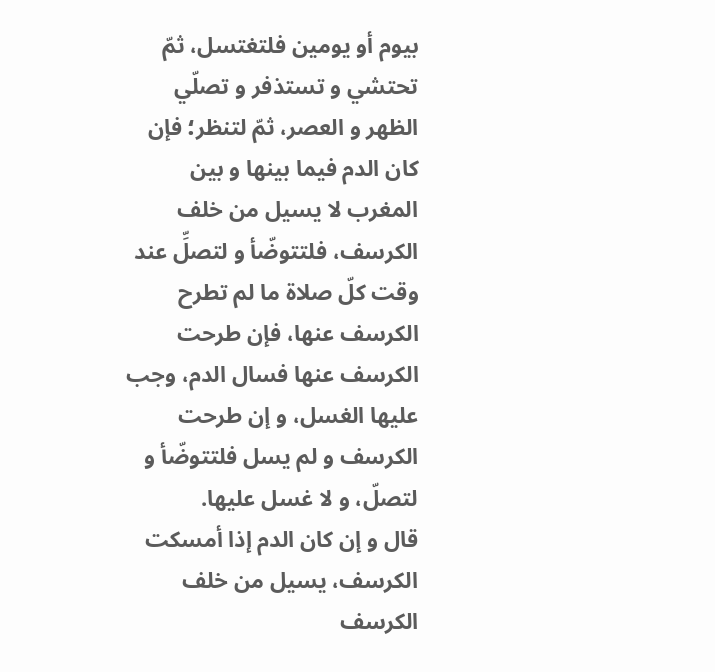بيوم أو يومين فلتغتسل، ثمّ تحتشي و تستذفر و تصلّي الظهر و العصر، ثمّ لتنظر؛ فإن كان الدم فيما بينها و بين المغرب لا يسيل من خلف الكرسف، فلتتوضّأ و لتصلِّ عند وقت كلّ صلاة ما لم تطرح الكرسف عنها، فإن طرحت الكرسف عنها فسال الدم، وجب عليها الغسل، و إن طرحت الكرسف و لم يسل فلتتوضّأ و لتصلّ، و لا غسل عليها.
قال و إن كان الدم إذا أمسكت الكرسف، يسيل من خلف الكرسف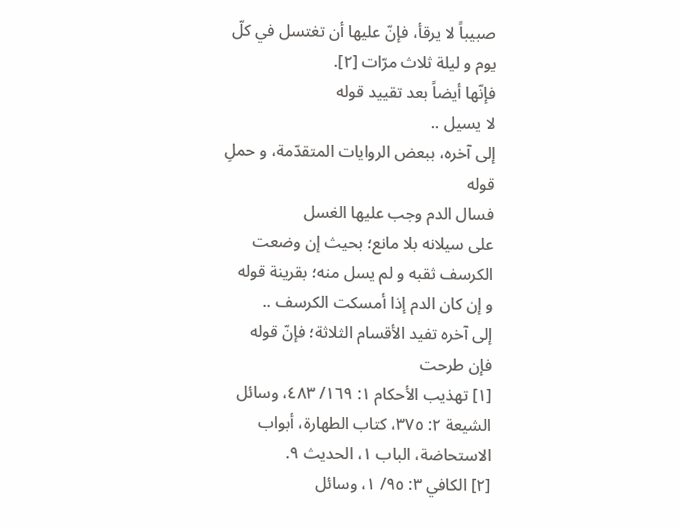صبيباً لا يرقأ، فإنّ عليها أن تغتسل في كلّ يوم و ليلة ثلاث مرّات [٢].
فإنّها أيضاً بعد تقييد قوله
لا يسيل ..
إلى آخره، ببعض الروايات المتقدّمة، و حملِ قوله
فسال الدم وجب عليها الغسل
على سيلانه بلا مانع؛ بحيث إن وضعت الكرسف ثقبه و لم يسل منه؛ بقرينة قوله
و إن كان الدم إذا أمسكت الكرسف ..
إلى آخره تفيد الأقسام الثلاثة؛ فإنّ قوله
فإن طرحت
[١] تهذيب الأحكام ١: ١٦٩/ ٤٨٣، وسائل الشيعة ٢: ٣٧٥، كتاب الطهارة، أبواب الاستحاضة، الباب ١، الحديث ٩.
[٢] الكافي ٣: ٩٥/ ١، وسائل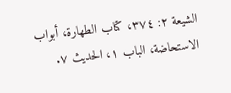الشيعة ٢: ٣٧٤، كتاب الطهارة، أبواب الاستحاضة، الباب ١، الحديث ٧.